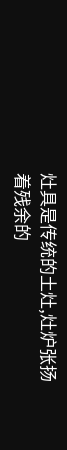灶具是传统的土灶,灶炉张扬着残余的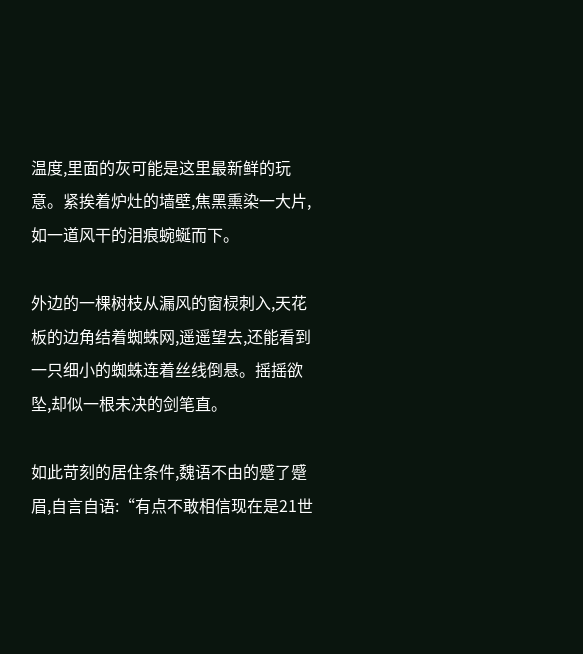温度,里面的灰可能是这里最新鲜的玩意。紧挨着炉灶的墙壁,焦黑熏染一大片,如一道风干的泪痕蜿蜒而下。

外边的一棵树枝从漏风的窗棂刺入,天花板的边角结着蜘蛛网,遥遥望去,还能看到一只细小的蜘蛛连着丝线倒悬。摇摇欲坠,却似一根未决的剑笔直。

如此苛刻的居住条件,魏语不由的蹙了蹙眉,自言自语:“有点不敢相信现在是21世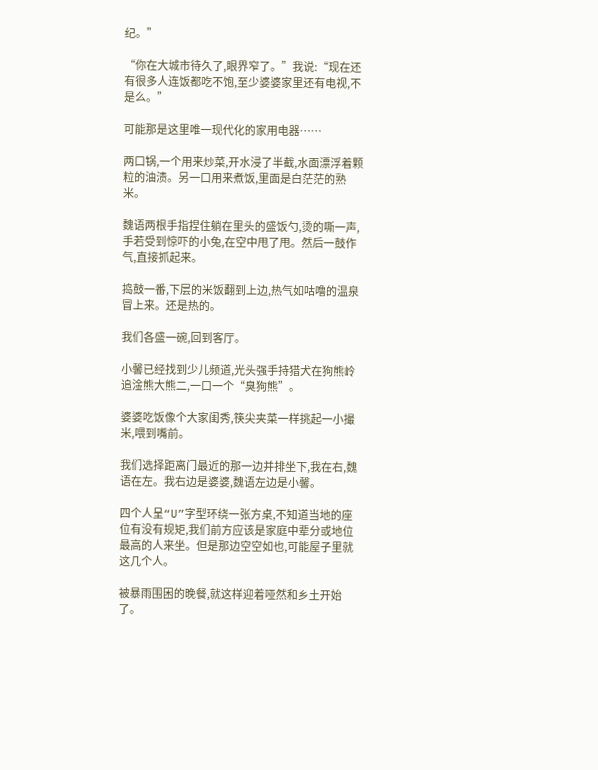纪。”

“你在大城市待久了,眼界窄了。”我说:“现在还有很多人连饭都吃不饱,至少婆婆家里还有电视,不是么。”

可能那是这里唯一现代化的家用电器……

两口锅,一个用来炒菜,开水浸了半截,水面漂浮着颗粒的油渍。另一口用来煮饭,里面是白茫茫的熟米。

魏语两根手指捏住躺在里头的盛饭勺,烫的嘶一声,手若受到惊吓的小兔,在空中甩了甩。然后一鼓作气,直接抓起来。

捣鼓一番,下层的米饭翻到上边,热气如咕噜的温泉冒上来。还是热的。

我们各盛一碗,回到客厅。

小馨已经找到少儿频道,光头强手持猎犬在狗熊岭追淦熊大熊二,一口一个“臭狗熊”。

婆婆吃饭像个大家闺秀,筷尖夹菜一样挑起一小撮米,喂到嘴前。

我们选择距离门最近的那一边并排坐下,我在右,魏语在左。我右边是婆婆,魏语左边是小馨。

四个人呈“U”字型环绕一张方桌,不知道当地的座位有没有规矩,我们前方应该是家庭中辈分或地位最高的人来坐。但是那边空空如也,可能屋子里就这几个人。

被暴雨围困的晚餐,就这样迎着哑然和乡土开始了。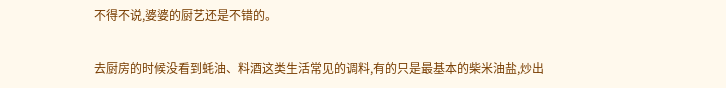不得不说,婆婆的厨艺还是不错的。

去厨房的时候没看到蚝油、料酒这类生活常见的调料,有的只是最基本的柴米油盐,炒出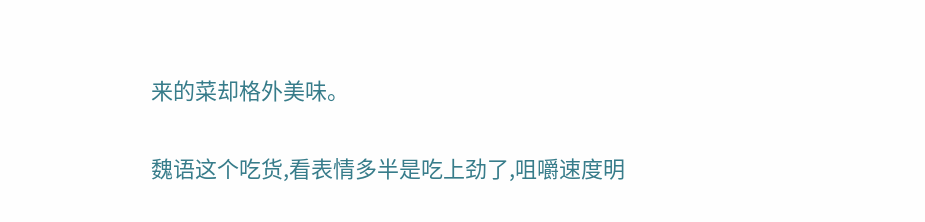来的菜却格外美味。

魏语这个吃货,看表情多半是吃上劲了,咀嚼速度明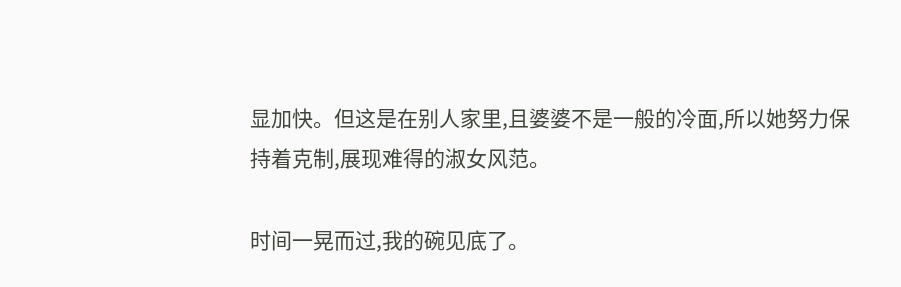显加快。但这是在别人家里,且婆婆不是一般的冷面,所以她努力保持着克制,展现难得的淑女风范。

时间一晃而过,我的碗见底了。